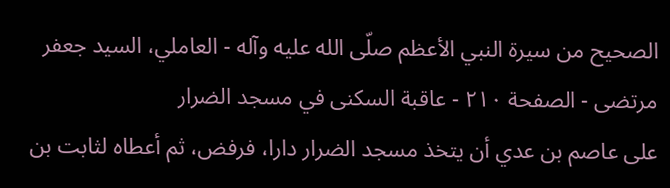الصحيح من سيرة النبي الأعظم صلّى الله عليه وآله - العاملي، السيد جعفر مرتضى - الصفحة ٢١٠ - عاقبة السكنى في مسجد الضرار
على عاصم بن عدي أن يتخذ مسجد الضرار دارا، فرفض، ثم أعطاه لثابت بن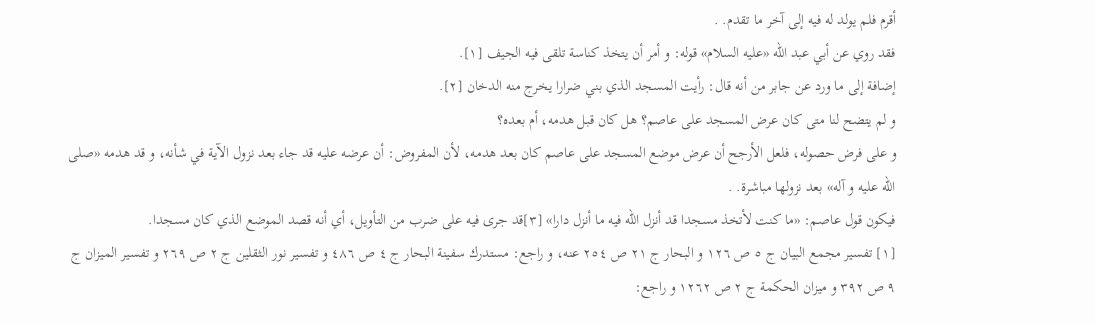أقرم فلم يولد له فيه إلى آخر ما تقدم. .
فقد روي عن أبي عبد اللّه «عليه السلام» قوله: و أمر أن يتخذ كناسة تلقى فيه الجيف [١].
إضافة إلى ما ورد عن جابر من أنه قال: رأيت المسجد الذي بني ضرارا يخرج منه الدخان [٢].
و لم يتضح لنا متى كان عرض المسجد على عاصم؟ هل كان قبل هدمه، أم بعده؟
و على فرض حصوله، فلعل الأرجح أن عرض موضع المسجد على عاصم كان بعد هدمه، لأن المفروض: أن عرضه عليه قد جاء بعد نزول الآية في شأنه، و قد هدمه «صلى اللّه عليه و آله» بعد نزولها مباشرة. .
فيكون قول عاصم: «ما كنت لأتخذ مسجدا قد أنزل اللّه فيه ما أنزل دارا» [٣]قد جرى فيه على ضرب من التأويل، أي أنه قصد الموضع الذي كان مسجدا.
[١] تفسير مجمع البيان ج ٥ ص ١٢٦ و البحار ج ٢١ ص ٢٥٤ عنه، و راجع: مستدرك سفينة البحار ج ٤ ص ٤٨٦ و تفسير نور الثقلين ج ٢ ص ٢٦٩ و تفسير الميزان ج ٩ ص ٣٩٢ و ميزان الحكمة ج ٢ ص ١٢٦٢ و راجع: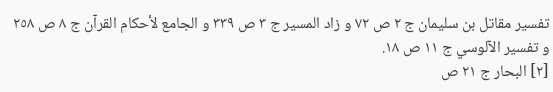تفسير مقاتل بن سليمان ج ٢ ص ٧٢ و زاد المسير ج ٣ ص ٣٣٩ و الجامع لأحكام القرآن ج ٨ ص ٢٥٨ و تفسير الآلوسي ج ١١ ص ١٨.
[٢] البحار ج ٢١ ص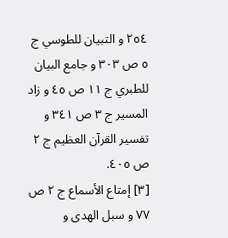٢٥٤ و التبيان للطوسي ج ٥ ص ٣٠٣ و جامع البيان للطبري ج ١١ ص ٤٥ و زاد المسير ج ٣ ص ٣٤١ و تفسير القرآن العظيم ج ٢ ص ٤٠٥.
[٣] إمتاع الأسماع ج ٢ ص ٧٧ و سبل الهدى و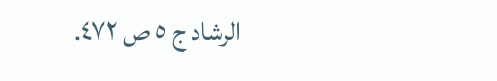الرشاد ج ٥ ص ٤٧٢.